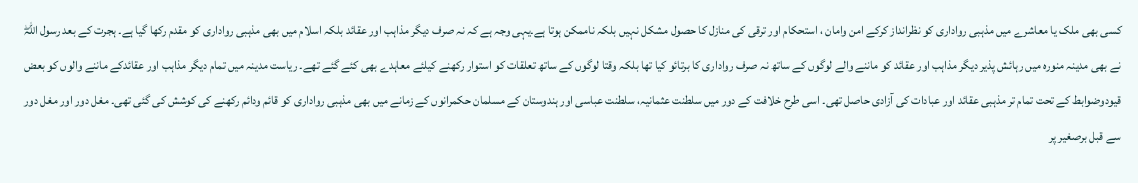کسی بھی ملک یا معاشرے میں مذہبی رواداری کو نظرانداز کرکے امن وامان ، استحکام اور ترقی کی منازل کا حصول مشکل نہیں بلکہ ناممکن ہوتا ہے۔یہی وجہ ہے کہ نہ صرف دیگر مذاہب اور عقائد بلکہ اسلام میں بھی مذہبی رواداری کو مقدم رکھا گیا ہے۔ ہجرت کے بعد رسول اللہۖ نے بھی مدینہ منورہ میں رہائش پذیر دیگر مذاہب اور عقائد کو ماننے والے لوگوں کے ساتھ نہ صرف رواداری کا برتائو کیا تھا بلکہ وقتا لوگوں کے ساتھ تعلقات کو استوار رکھنے کیلئے معاہدے بھی کئے گئے تھے۔ ریاست مدینہ میں تمام دیگر مذاہب اور عقائدکے ماننے والوں کو بعض قیودوضوابط کے تحت تمام تر مذہبی عقائد اور عبادات کی آزادی حاصل تھی۔ اسی طرح خلافت کے دور میں سلطنت عثمانیہ، سلطنت عباسی اور ہندوستان کے مسلمان حکمرانوں کے زمانے میں بھی مذہبی رواداری کو قائم ودائم رکھنے کی کوشش کی گئی تھی۔ مغل دور اور مغل دور سے قبل برصغیر پر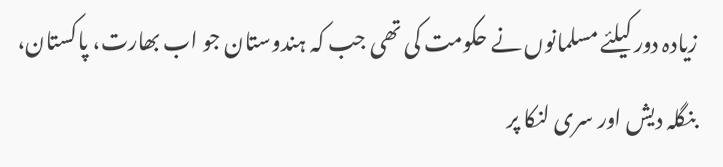زیادہ دور کیلئے مسلمانوں نے حکومت کی تھی جب کہ ہندوستان جو اب بھارت، پاکستان، بنگلہ دیش اور سری لنکا پر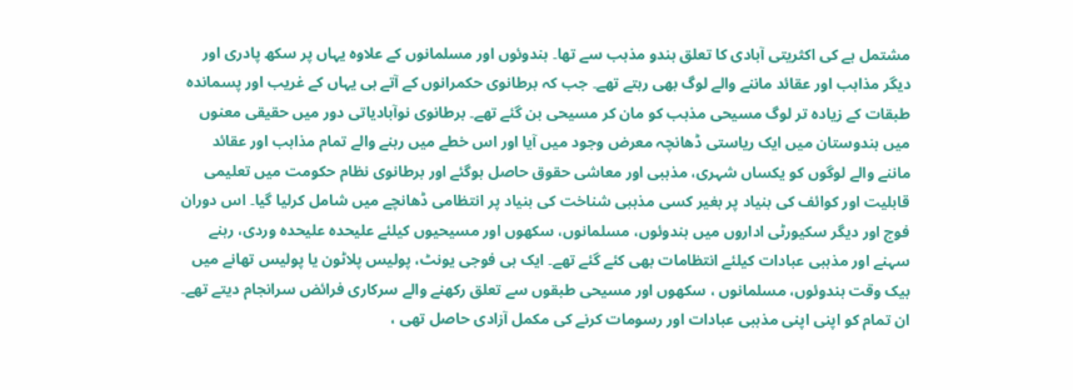مشتمل ہے کی اکثریتی آبادی کا تعلق ہندو مذہب سے تھا۔ ہندوئوں اور مسلمانوں کے علاوہ یہاں پر سکھ پادری اور دیگر مذاہب اور عقائد ماننے والے لوگ بھی رہتے تھے۔ جب کہ برطانوی حکمرانوں کے آتے ہی یہاں کے غریب اور پسماندہ طبقات کے زیادہ تر لوگ مسیحی مذہب کو مان کر مسیحی بن گئے تھے۔ برطانوی نوآبادیاتی دور میں حقیقی معنوں میں ہندوستان میں ایک ریاستی ڈھانچہ معرض وجود میں آیا اور اس خطے میں رہنے والے تمام مذاہب اور عقائد ماننے والے لوگوں کو یکساں شہری، مذہبی اور معاشی حقوق حاصل ہوگئے اور برطانوی نظام حکومت میں تعلیمی قابلیت اور کوائف کی بنیاد پر بغیر کسی مذہبی شناخت کی بنیاد پر انتظامی ڈھانچے میں شامل کرلیا گیا۔ اس دوران فوج اور دیگر سکیورٹی اداروں میں ہندوئوں، مسلمانوں، سکھوں اور مسیحیوں کیلئے علیحدہ علیحدہ وردی، رہنے سہنے اور مذہبی عبادات کیلئے انتظامات بھی کئے گئے تھے۔ ایک ہی فوجی یونٹ، پولیس پلاٹون یا پولیس تھانے میں بیک وقت ہندوئوں، مسلمانوں ، سکھوں اور مسیحی طبقوں سے تعلق رکھنے والے سرکاری فرائض سرانجام دیتے تھے۔ ان تمام کو اپنی اپنی مذہبی عبادات اور رسومات کرنے کی مکمل آزادی حاصل تھی ،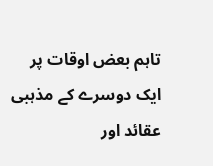تاہم بعض اوقات پر ایک دوسرے کے مذہبی عقائد اور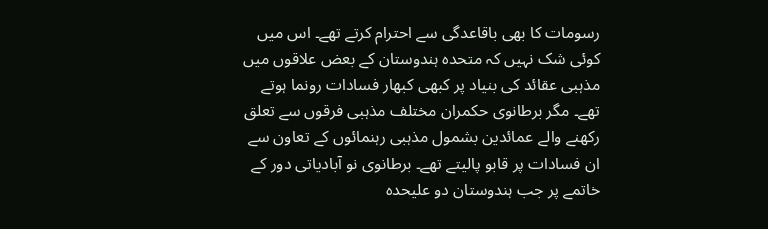رسومات کا بھی باقاعدگی سے احترام کرتے تھے۔ اس میں کوئی شک نہیں کہ متحدہ ہندوستان کے بعض علاقوں میں مذہبی عقائد کی بنیاد پر کبھی کبھار فسادات رونما ہوتے تھے۔ مگر برطانوی حکمران مختلف مذہبی فرقوں سے تعلق رکھنے والے عمائدین بشمول مذہبی رہنمائوں کے تعاون سے ان فسادات پر قابو پالیتے تھے۔ برطانوی نو آبادیاتی دور کے خاتمے پر جب ہندوستان دو علیحدہ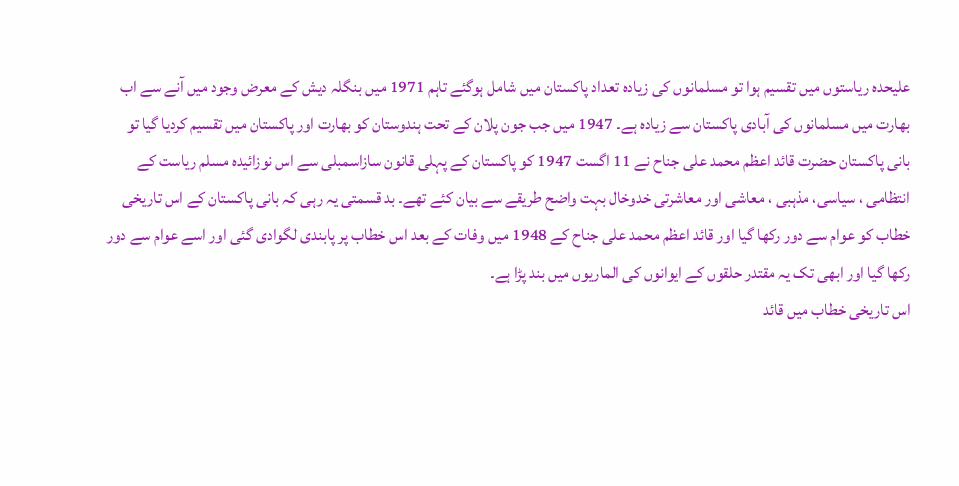علیحدہ ریاستوں میں تقسیم ہوا تو مسلمانوں کی زیادہ تعداد پاکستان میں شامل ہوگئے تاہم 1971 میں بنگلہ دیش کے معرض وجود میں آنے سے اب بھارت میں مسلمانوں کی آبادی پاکستان سے زیادہ ہے۔ 1947 میں جب جون پلان کے تحت ہندوستان کو بھارت اور پاکستان میں تقسیم کردیا گیا تو بانی پاکستان حضرت قائد اعظم محمد علی جناح نے 11 اگست 1947 کو پاکستان کے پہلی قانون سازاسمبلی سے اس نوزائیدہ مسلم ریاست کے انتظامی ، سیاسی، مذہبی ، معاشی اور معاشرتی خدوخال بہت واضح طریقے سے بیان کئے تھے۔ بد قسمتی یہ رہی کہ بانی پاکستان کے اس تاریخی خطاب کو عوام سے دور رکھا گیا اور قائد اعظم محمد علی جناح کے 1948 میں وفات کے بعد اس خطاب پر پابندی لگوادی گئی اور اسے عوام سے دور رکھا گیا اور ابھی تک یہ مقتدر حلقوں کے ایوانوں کی الماریوں میں بند پڑا ہے۔
اس تاریخی خطاب میں قائد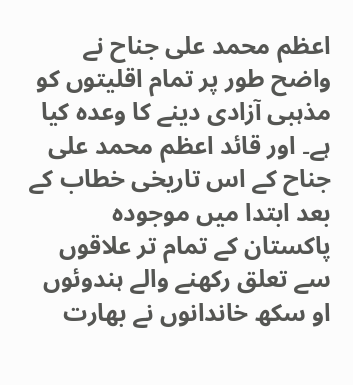اعظم محمد علی جناح نے واضح طور پر تمام اقلیتوں کو مذہبی آزادی دینے کا وعدہ کیا ہے۔ اور قائد اعظم محمد علی جناح کے اس تاریخی خطاب کے بعد ابتدا میں موجودہ پاکستان کے تمام تر علاقوں سے تعلق رکھنے والے ہندوئوں او سکھ خاندانوں نے بھارت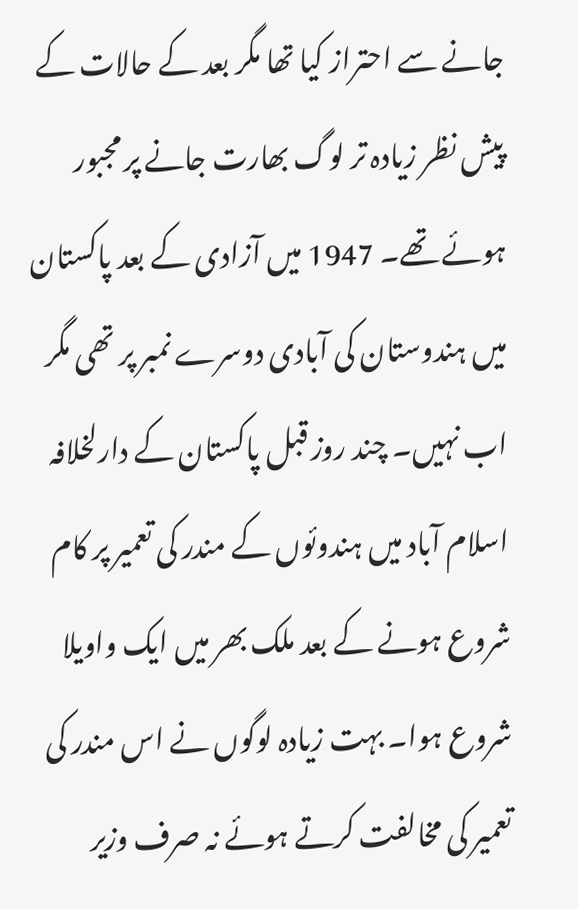جانے سے احتراز کیا تھا مگر بعد کے حالات کے پیش نظر زیادہ تر لوگ بھارت جانے پر مجبور ہوئے تھے۔ 1947 میں آزادی کے بعد پاکستان میں ہندوستان کی آبادی دوسرے نمبر پر تھی مگر اب نہیں۔ چند روز قبل پاکستان کے دارلخلافہ اسلام آباد میں ہندوئوں کے مندر کی تعمیر پر کام شروع ہونے کے بعد ملک بھر میں ایک واویلا شروع ہوا۔ بہت زیادہ لوگوں نے اس مندر کی تعمیر کی مخالفت کرتے ہوئے نہ صرف وزیر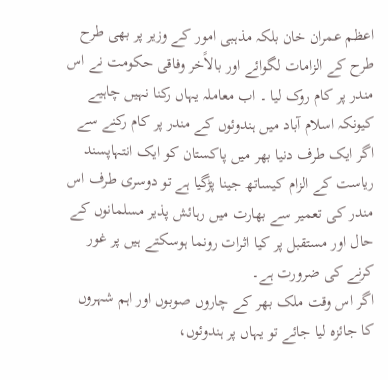اعظم عمران خان بلکہ مذہبی امور کے وزیر پر بھی طرح طرح کے الزامات لگوائے اور بالاًخر وفاقی حکومت نے اس مندر پر کام روک لیا ۔ اب معاملہ یہاں رکنا نہیں چاہیے کیونکہ اسلام آباد میں ہندوئوں کے مندر پر کام رکنے سے اگر ایک طرف دنیا بھر میں پاکستان کو ایک انتہاپسند ریاست کے الزام کیساتھ جینا پڑگیا ہے تو دوسری طرف اس مندر کی تعمیر سے بھارت میں رہائش پذیر مسلمانوں کے حال اور مستقبل پر کیا اثرات رونما ہوسکتے ہیں پر غور کرنے کی ضرورت ہے۔
اگر اس وقت ملک بھر کے چاروں صوبوں اور اہم شہروں کا جائزہ لیا جائے تو یہاں پر ہندوئوں،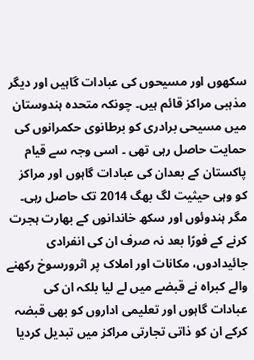سکھوں اور مسیحوں کی عبادات گاہیں اور دیگر مذہبی مراکز قائم ہیں۔ چونکہ متحدہ ہندوستان میں مسیحی برادری کو برطانوی حکمرانوں کی حمایت حاصل رہی تھی ۔ اسی وجہ سے قیام پاکستان کے بعدان کی عبادات گاہوں اور مراکز کو وہی حیثیت لگ بھگ 2014 تک حاصل رہی۔ مگر ہندوئوں اور سکھ خاندانوں کے بھارت ہجرت کرنے کے فورًا بعد نہ صرف ان کی انفرادی جائیدادوں، مکانات اور املاک پر اثرورسوخ رکھنے والے کبراہ نے قبضے میں لے لیا بلکہ ان کی عبادات گاہوں اور تعلیمی اداروں کو بھی قبضہ کرکے ان کو ذاتی تجارتی مراکز میں تبدیل کردیا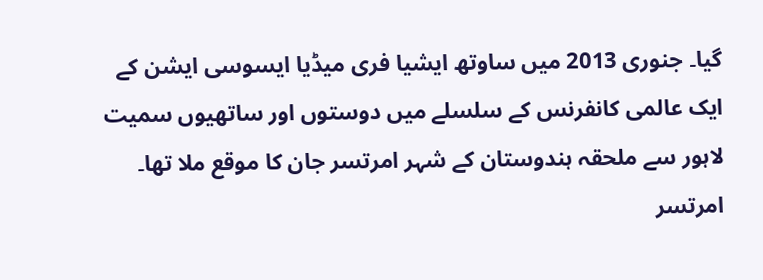گیا۔ جنوری 2013 میں ساوتھ ایشیا فری میڈیا ایسوسی ایشن کے ایک عالمی کانفرنس کے سلسلے میں دوستوں اور ساتھیوں سمیت لاہور سے ملحقہ ہندوستان کے شہر امرتسر جان کا موقع ملا تھا۔ امرتسر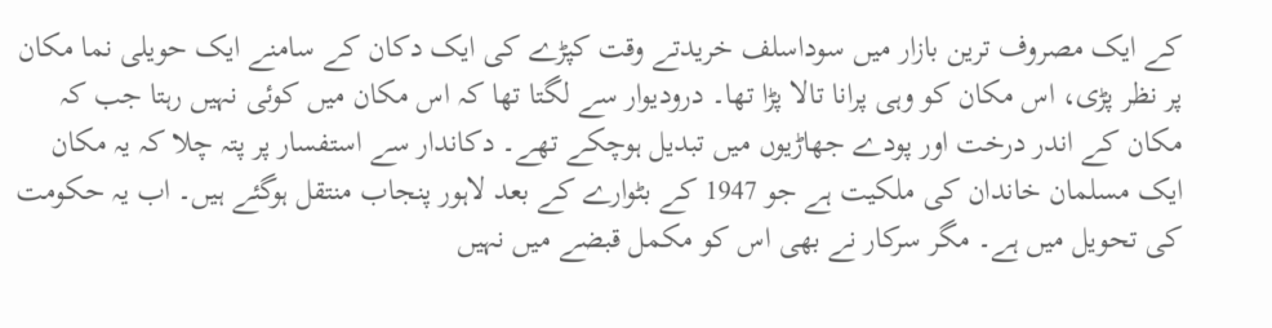کے ایک مصروف ترین بازار میں سوداسلف خریدتے وقت کپڑے کی ایک دکان کے سامنے ایک حویلی نما مکان پر نظر پڑی، اس مکان کو وہی پرانا تالا پڑا تھا۔ درودیوار سے لگتا تھا کہ اس مکان میں کوئی نہیں رہتا جب کہ مکان کے اندر درخت اور پودے جھاڑیوں میں تبدیل ہوچکے تھے۔ دکاندار سے استفسار پر پتہ چلا کہ یہ مکان ایک مسلمان خاندان کی ملکیت ہے جو 1947 کے بٹوارے کے بعد لاہور پنجاب منتقل ہوگئے ہیں۔ اب یہ حکومت کی تحویل میں ہے۔ مگر سرکار نے بھی اس کو مکمل قبضے میں نہیں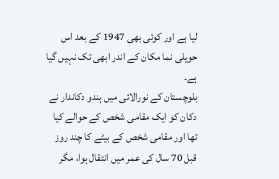لیا ہے اور کوئی بھی 1947 کے بعد اس حویلی نما مکان کے اندر ابھی تک نہیں گیا ہے۔
بلوچستان کے نورالائی میں ہندو دکاندار نے دکان کو ایک مقامی شخص کے حوالے کیا تھا اور مقامی شخص کے بیٹے کا چند روز قبل 70 سال کی عمر میں انتقال ہوا، مگر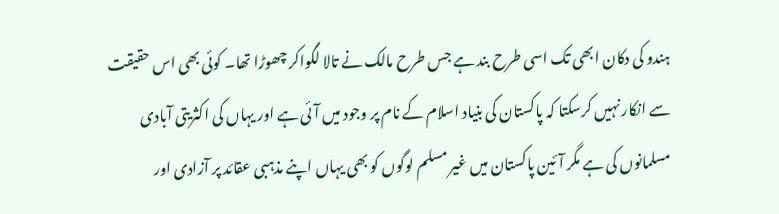ہندو کی دکان ابھی تک اسی طرح بند ہے جس طرح مالک نے تالا لگواکر چھوڑا تھا۔ کوئی بھی اس حقیقت سے انکار نہیں کرسکتا کہ پاکستان کی بنیاد اسلام کے نام پر وجود میں آئی ہے اور یہاں کی اکثریتی آبادی مسلمانوں کی ہے مگر آئین پاکستان میں غیر مسلم لوگوں کو بھی یہاں اپنے مذہبی عقائد پر آزادی اور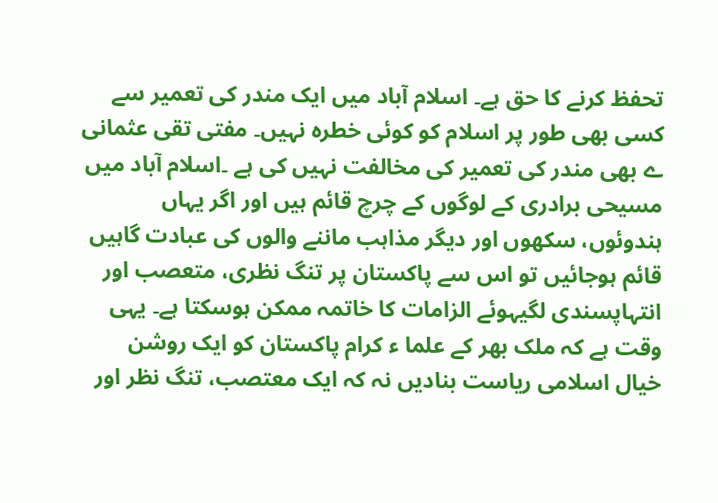تحفظ کرنے کا حق ہے۔ اسلام آباد میں ایک مندر کی تعمیر سے کسی بھی طور پر اسلام کو کوئی خطرہ نہیں۔ مفتی تقی عثمانی ے بھی مندر کی تعمیر کی مخالفت نہیں کی ہے ۔اسلام آباد میں مسیحی برادری کے لوگوں کے چرچ قائم ہیں اور اگر یہاں ہندوئوں، سکھوں اور دیگر مذاہب ماننے والوں کی عبادت گاہیں قائم ہوجائیں تو اس سے پاکستان پر تنگ نظری، متعصب اور انتہاپسندی لگیہوئے الزامات کا خاتمہ ممکن ہوسکتا ہے۔ یہی وقت ہے کہ ملک بھر کے علما ء کرام پاکستان کو ایک روشن خیال اسلامی ریاست بنادیں نہ کہ ایک معتصب، تنگ نظر اور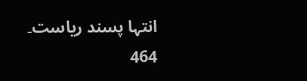انتہا پسند ریاست۔
464